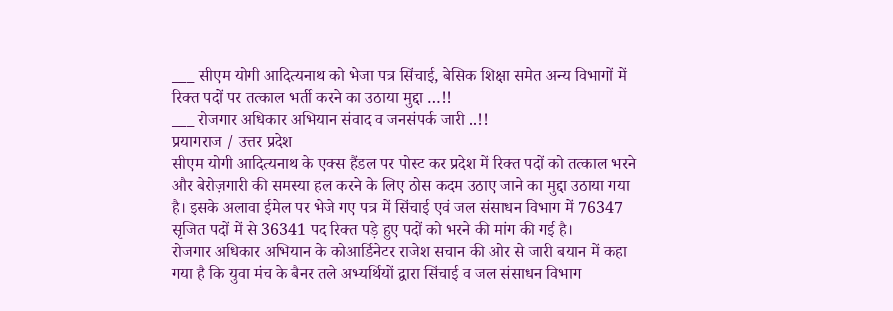___ सीएम योगी आदित्यनाथ को भेजा पत्र सिंचाई, बेसिक शिक्षा समेत अन्य विभागों में रिक्त पदों पर तत्काल भर्ती करने का उठाया मुद्दा …!!
___ रोजगार अधिकार अभियान संवाद व जनसंपर्क जारी ..!!
प्रयागराज / उत्तर प्रदेश
सीएम योगी आदित्यनाथ के एक्स हैंडल पर पोस्ट कर प्रदेश में रिक्त पदों को तत्काल भरने और बेरोज़गारी की समस्या हल करने के लिए ठोस कदम उठाए जाने का मुद्दा उठाया गया है। इसके अलावा ईमेल पर भेजे गए पत्र में सिंचाई एवं जल संसाधन विभाग में 76347 सृजित पदों में से 36341 पद रिक्त पड़े हुए पदों को भरने की मांग की गई है।
रोजगार अधिकार अभियान के कोआर्डिनेटर राजेश सचान की ओर से जारी बयान में कहा गया है कि युवा मंच के बैनर तले अभ्यर्थियों द्वारा सिंचाई व जल संसाधन विभाग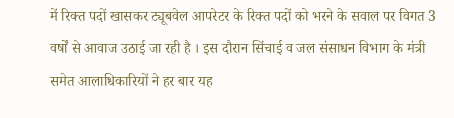में रिक्त पदों खासकर ट्यूबवेल आपरेटर के रिक्त पदों को भरने के सवाल पर विगत 3 वर्षों से आवाज उठाई जा रही है । इस दौरान सिंचाई व जल संसाधन विभाग के मंत्री समेत आलाधिकारियों ने हर बार यह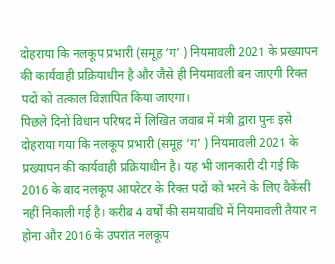दोहराया कि नलकूप प्रभारी (समूह ‘ग’ ) नियमावली 2021 के प्रख्यापन की कार्यवाही प्रक्रियाधीन है और जैसे ही नियमावली बन जाएगी रिक्त पदों को तत्काल विज्ञापित किया जाएगा।
पिछले दिनों विधान परिषद में लिखित जवाब में मंत्री द्वारा पुनः इसे दोहराया गया कि नलकूप प्रभारी (समूह ‘ग’ ) नियमावली 2021 के प्रख्यापन की कार्यवाही प्रक्रियाधीन है। यह भी जानकारी दी गई कि 2016 के बाद नलकूप आपरेटर के रिक्त पदों को भरने के लिए वैकेंसी नहीं निकाली गई है। करीब 4 वर्षों की समयावधि में नियमावली तैयार न होना और 2016 के उपरांत नलकूप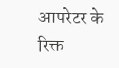आपरेटर के रिक्त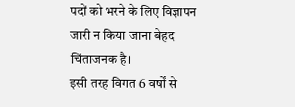पदों को भरने के लिए विज्ञापन जारी न किया जाना बेहद चिंताजनक है।
इसी तरह विगत 6 वर्षों से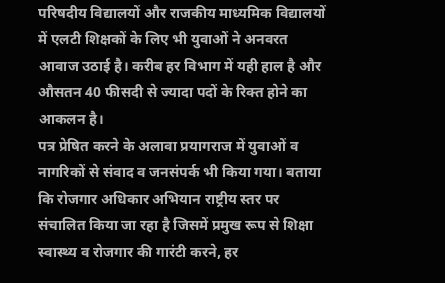परिषदीय विद्यालयों और राजकीय माध्यमिक विद्यालयों में एलटी शिक्षकों के लिए भी युवाओं ने अनवरत आवाज उठाई है। करीब हर विभाग में यही हाल है और औसतन 40 फीसदी से ज्यादा पदों के रिक्त होने का आकलन है।
पत्र प्रेषित करने के अलावा प्रयागराज में युवाओं व नागरिकों से संवाद व जनसंपर्क भी किया गया। बताया कि रोजगार अधिकार अभियान राष्ट्रीय स्तर पर संचालित किया जा रहा है जिसमें प्रमुख रूप से शिक्षा स्वास्थ्य व रोजगार की गारंटी करने, हर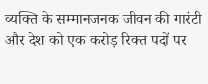व्यक्ति के सम्मानजनक जीवन की गारंटी और देश को एक करोड़ रिक्त पदों पर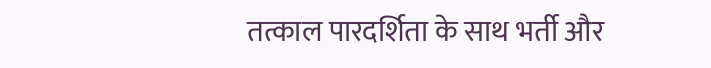तत्काल पारदर्शिता के साथ भर्ती और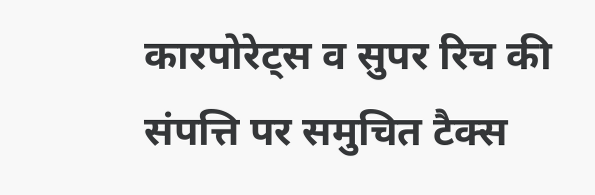कारपोरेट्स व सुपर रिच की संपत्ति पर समुचित टैक्स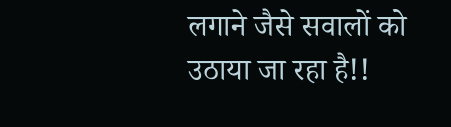लगाने जैसे सवालों को उठाया जा रहा है!!